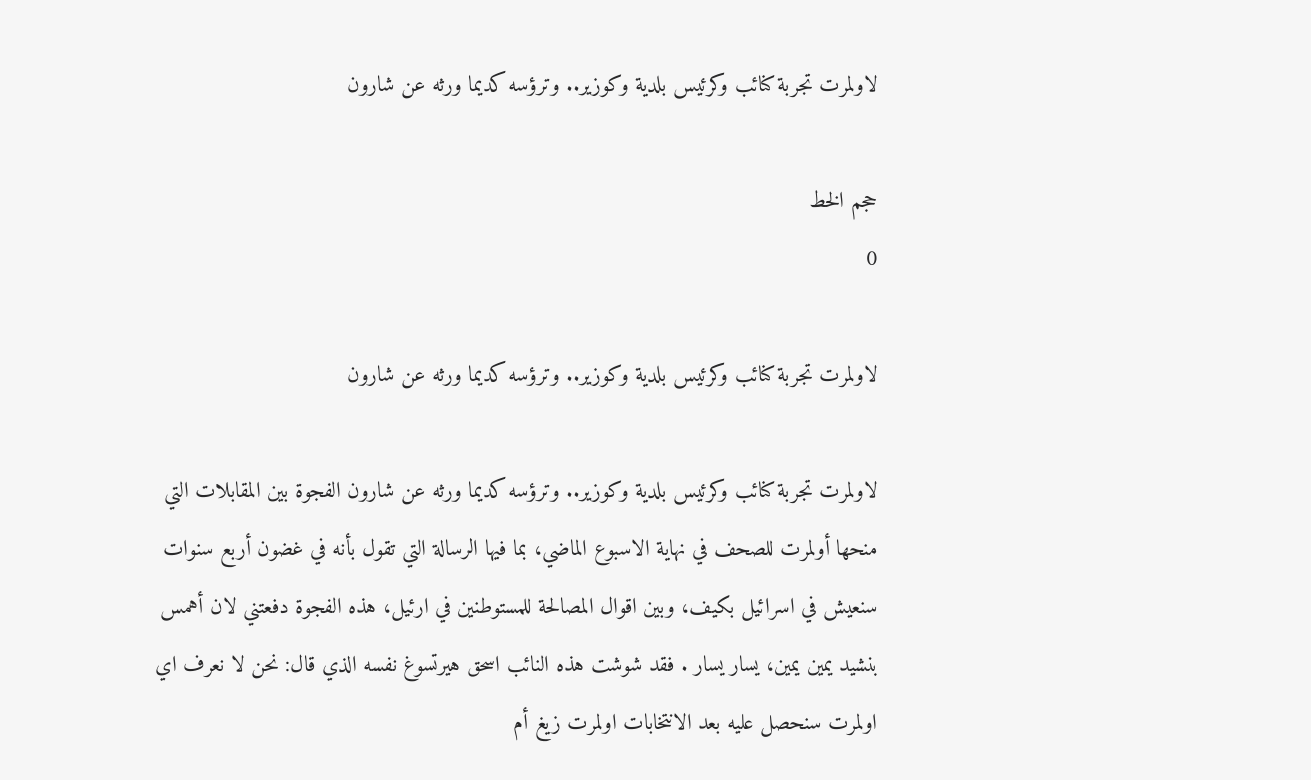لاولمرت تجربة كنائب وكرئيس بلدية وكوزير.. وترؤسه كديما ورثه عن شارون

حجم الخط
0

لاولمرت تجربة كنائب وكرئيس بلدية وكوزير.. وترؤسه كديما ورثه عن شارون

لاولمرت تجربة كنائب وكرئيس بلدية وكوزير.. وترؤسه كديما ورثه عن شارون الفجوة بين المقابلات التي منحها أولمرت للصحف في نهاية الاسبوع الماضي، بما فيها الرسالة التي تقول بأنه في غضون أربع سنوات سنعيش في اسرائيل بكيف، وبين اقوال المصالحة للمستوطنين في ارئيل، هذه الفجوة دفعتني لان أهمس بنشيد يمين يمين، يسار يسار . فقد شوشت هذه النائب اسحق هيرتسوغ نفسه الذي قال: نحن لا نعرف اي اولمرت سنحصل عليه بعد الانتخابات اولمرت زيغ أم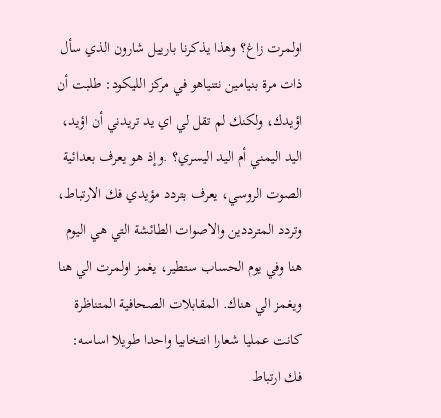اولمرت زاغ؟ وهذا يذكرنا بارييل شارون الذي سأل ذات مرة بنيامين نتنياهو في مركز الليكود: طلبت أن اؤيدك، ولكنك لم تقل لي اي يد تريدني أن اؤيد، اليد اليمني أم اليد اليسري؟ .وإذ هو يعرف بعدائية الصوت الروسي، يعرف بتردد مؤيدي فك الارتباط، وتردد المترددين والاصوات الطائشة التي هي اليوم هنا وفي يوم الحساب ستطير، يغمز اولمرت الي هنا ويغمز الي هناك. المقابلات الصحافية المتناظرة كانت عمليا شعارا انتخابيا واحدا طويلا اساسه: فك ارتباط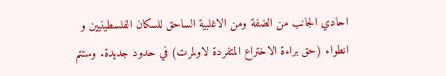احادي الجانب من الضفة ومن الاغلبية الساحق للسكان الفلسطينيين و انطواء (حق براءة الاختراع المتفردة لاولمرت) في حدود جديدة. وستتم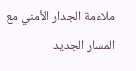ملاءمة الجدار الأمني مع المسار الجديد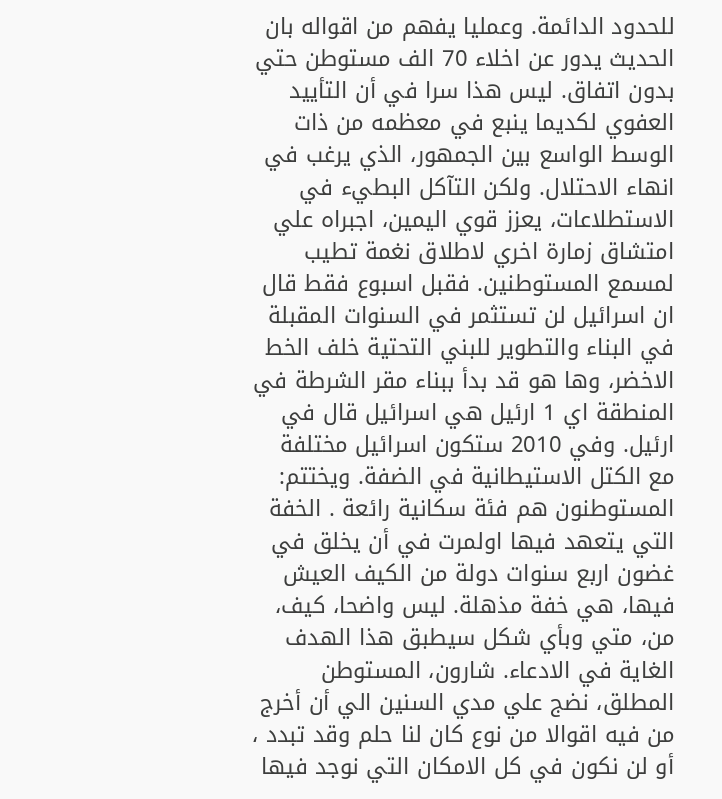للحدود الدائمة. وعمليا يفهم من اقواله بان الحديث يدور عن اخلاء 70 الف مستوطن حتي بدون اتفاق. ليس هذا سرا في أن التأييد العفوي لكديما ينبع في معظمه من ذات الوسط الواسع بين الجمهور، الذي يرغب في انهاء الاحتلال. ولكن التآكل البطيء في الاستطلاعات، يعزز قوي اليمين، اجبراه علي امتشاق زمارة اخري لاطلاق نغمة تطيب لمسمع المستوطنين. فقبل اسبوع فقط قال ان اسرائيل لن تستثمر في السنوات المقبلة في البناء والتطوير للبني التحتية خلف الخط الاخضر، وها هو قد بدأ ببناء مقر الشرطة في المنطقة اي 1 ارئيل هي اسرائيل قال في ارئيل. وفي 2010 ستكون اسرائيل مختلفة مع الكتل الاستيطانية في الضفة. ويختتم: المستوطنون هم فئة سكانية رائعة . الخفة التي يتعهد فيها اولمرت في أن يخلق في غضون اربع سنوات دولة من الكيف العيش فيها، هي خفة مذهلة. ليس واضحا، كيف، من، متي وبأي شكل سيطبق هذا الهدف الغاية في الادعاء. شارون، المستوطن المطلق، نضج علي مدي السنين الي أن أخرج من فيه اقوالا من نوع كان لنا حلم وقد تبدد ، أو لن نكون في كل الامكان التي نوجد فيها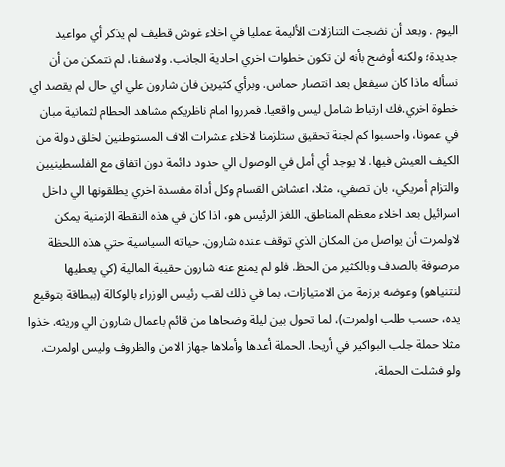اليوم . وبعد أن نضجت التنازلات الأليمة عمليا في اخلاء غوش قطيف لم يذكر أي مواعيد جديدة؛ ولكنه أوضح بأنه لن تكون خطوات اخري احادية الجانب. ولاسفنا، لم نتمكن من أن نسأله ماذا كان سيفعل بعد انتصار حماس. وبرأي كثيرين فان شارون علي اي حال لم يقصد اي خطوة اخري.فك ارتباط شامل ليس واقعيا. فمرروا امام ناظريكم مشاهد الحطام لثمانية مبان في عمونا، واحسبوا كم لجنة تحقيق ستلزمنا لاخلاء عشرات الاف المستوطنين لخلق دولة من الكيف العيش فيها. لا يوجد أي أمل في الوصول الي حدود دائمة دون اتفاق مع الفلسطينيين والتزام أمريكي، بان تصفي، مثلا، اعشاش القسام وكل أداة مفسدة اخري يطلقونها الي داخل اسرائيل بعد اخلاء معظم المناطق. اللغز الرئيس هو، اذا كان في هذه النقطة الزمنية يمكن لاولمرت أن يواصل من المكان الذي توقف عنده شارون. حياته السياسية حتي هذه اللحظة مرصوفة بالصدف وبالكثير من الحظ. فلو لم يمنع عنه شارون حقيبة المالية (كي يعطيها لنتنياهو) وعوضه برزمة من الامتيازات، بما في ذلك لقب رئيس الوزراء بالوكالة (ببطاقة بتوقيع يده، حسب طلب اولمرت)، لما تحول بين ليلة وضحاها من قائم باعمال شارون الي وريثه. خذوا مثلا حملة جلب البواكير في أريحا. الحملة أعدها وأملاها جهاز الامن والظروف وليس اولمرت. ولو فشلت الحملة،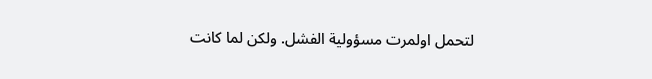لتحمل اولمرت مسؤولية الفشل. ولكن لما كانت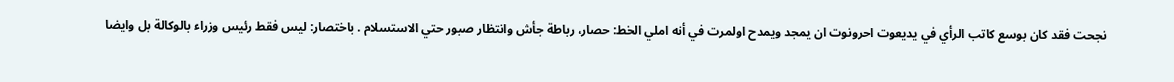نجحت فقد كان بوسع كاتب الرأي في يديعوت احرونوت ان يمجد ويمدح اولمرت في أنه املي الخط: حصار، رباطة جأش وانتظار صبور حتي الاستسلام . باختصار: ليس فقط رئيس وزراء بالوكالة بل وايضا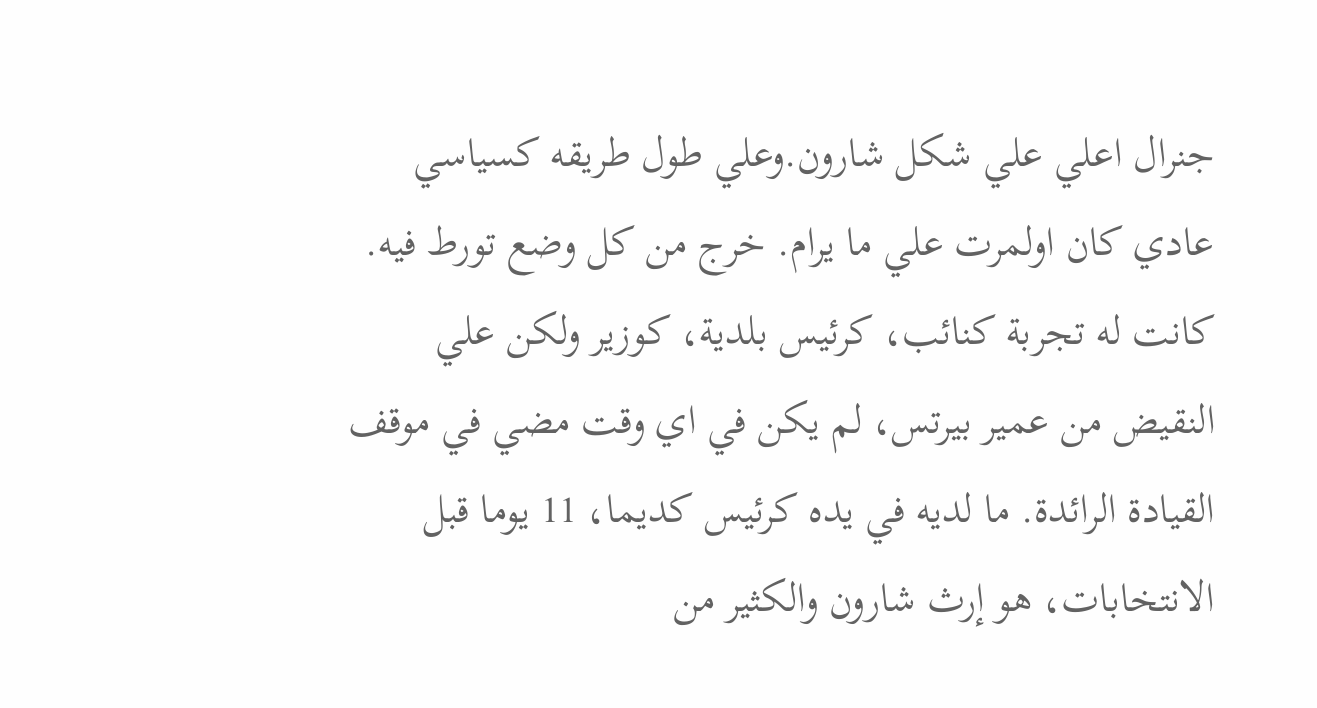جنرال اعلي علي شكل شارون.وعلي طول طريقه كسياسي عادي كان اولمرت علي ما يرام. خرج من كل وضع تورط فيه. كانت له تجربة كنائب، كرئيس بلدية، كوزير ولكن علي النقيض من عمير بيرتس، لم يكن في اي وقت مضي في موقف القيادة الرائدة. ما لديه في يده كرئيس كديما، 11 يوما قبل الانتخابات، هو إرث شارون والكثير من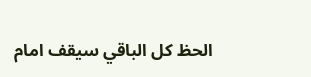الحظ كل الباقي سيقف امام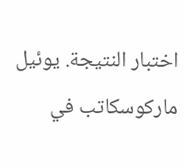اختبار النتيجة. يوئيل ماركوسكاتب في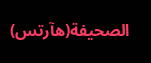الصحيفة(هآرتس)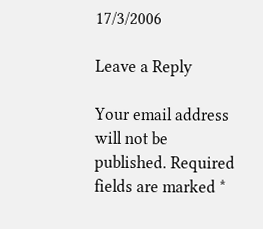17/3/2006

Leave a Reply

Your email address will not be published. Required fields are marked *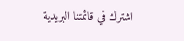اشترك في قائمتنا البريدية